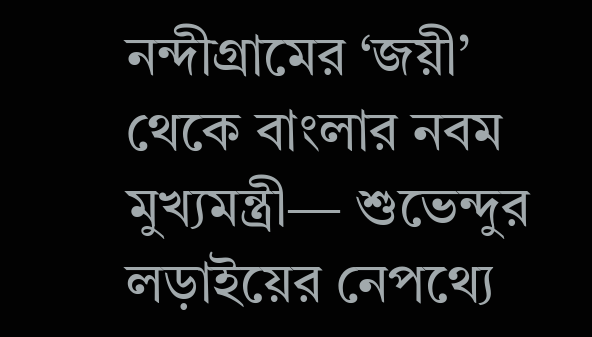নন্দীগ্রামের ‘জয়ী’ থেকে বাংলার নবম মুখ্যমন্ত্রী— শুভেন্দুর লড়াইয়ের নেপথ্যে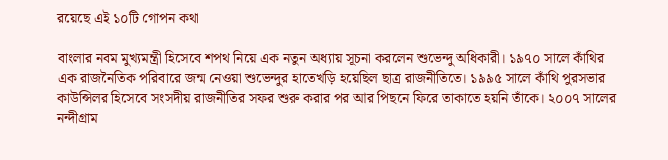রয়েছে এই ১০টি গোপন কথা

বাংলার নবম মুখ্যমন্ত্রী হিসেবে শপথ নিয়ে এক নতুন অধ্যায় সূচনা করলেন শুভেন্দু অধিকারী। ১৯৭০ সালে কাঁথির এক রাজনৈতিক পরিবারে জন্ম নেওয়া শুভেন্দুর হাতেখড়ি হয়েছিল ছাত্র রাজনীতিতে। ১৯৯৫ সালে কাঁথি পুরসভার কাউন্সিলর হিসেবে সংসদীয় রাজনীতির সফর শুরু করার পর আর পিছনে ফিরে তাকাতে হয়নি তাঁকে। ২০০৭ সালের নন্দীগ্রাম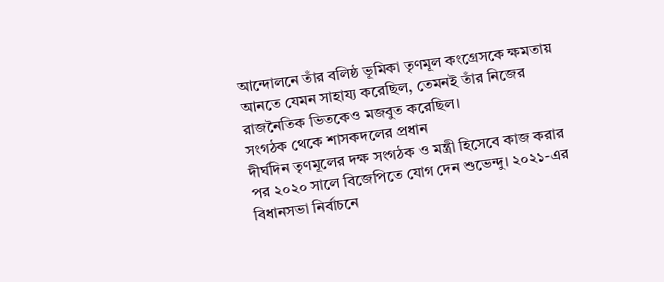আন্দোলনে তাঁর বলিষ্ঠ ভূমিকা তৃণমূল কংগ্রেসকে ক্ষমতায় আনতে যেমন সাহায্য করেছিল, তেমনই তাঁর নিজের রাজনৈতিক ভিতকেও মজবুত করেছিল।
সংগঠক থেকে শাসকদলের প্রধান
দীর্ঘদিন তৃণমূলের দক্ষ সংগঠক ও মন্ত্রী হিসেবে কাজ করার পর ২০২০ সালে বিজেপিতে যোগ দেন শুভেন্দু। ২০২১-এর বিধানসভা নির্বাচনে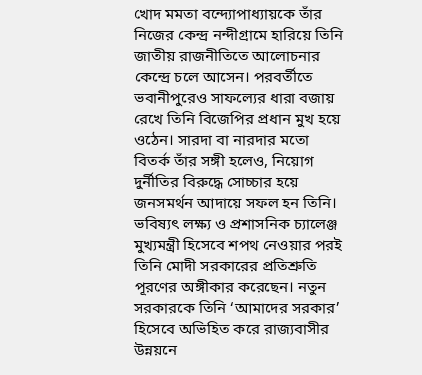খোদ মমতা বন্দ্যোপাধ্যায়কে তাঁর নিজের কেন্দ্র নন্দীগ্রামে হারিয়ে তিনি জাতীয় রাজনীতিতে আলোচনার কেন্দ্রে চলে আসেন। পরবর্তীতে ভবানীপুরেও সাফল্যের ধারা বজায় রেখে তিনি বিজেপির প্রধান মুখ হয়ে ওঠেন। সারদা বা নারদার মতো বিতর্ক তাঁর সঙ্গী হলেও, নিয়োগ দুর্নীতির বিরুদ্ধে সোচ্চার হয়ে জনসমর্থন আদায়ে সফল হন তিনি।
ভবিষ্যৎ লক্ষ্য ও প্রশাসনিক চ্যালেঞ্জ
মুখ্যমন্ত্রী হিসেবে শপথ নেওয়ার পরই তিনি মোদী সরকারের প্রতিশ্রুতি পূরণের অঙ্গীকার করেছেন। নতুন সরকারকে তিনি ‘আমাদের সরকার’ হিসেবে অভিহিত করে রাজ্যবাসীর উন্নয়নে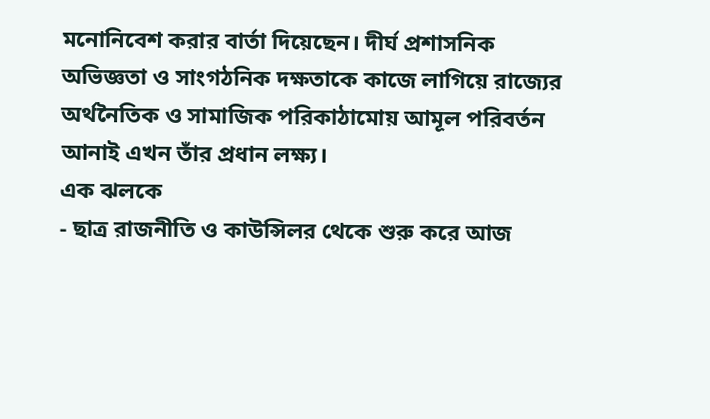মনোনিবেশ করার বার্তা দিয়েছেন। দীর্ঘ প্রশাসনিক অভিজ্ঞতা ও সাংগঠনিক দক্ষতাকে কাজে লাগিয়ে রাজ্যের অর্থনৈতিক ও সামাজিক পরিকাঠামোয় আমূল পরিবর্তন আনাই এখন তাঁর প্রধান লক্ষ্য।
এক ঝলকে
- ছাত্র রাজনীতি ও কাউন্সিলর থেকে শুরু করে আজ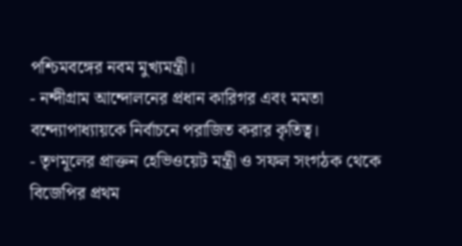পশ্চিমবঙ্গের নবম মুখ্যমন্ত্রী।
- নন্দীগ্রাম আন্দোলনের প্রধান কারিগর এবং মমতা বন্দ্যোপাধ্যায়কে নির্বাচনে পরাজিত করার কৃতিত্ব।
- তৃণমূলের প্রাক্তন হেভিওয়েট মন্ত্রী ও সফল সংগঠক থেকে বিজেপির প্রথম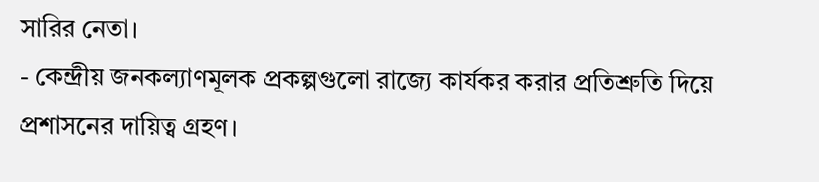সারির নেতা।
- কেন্দ্রীয় জনকল্যাণমূলক প্রকল্পগুলো রাজ্যে কার্যকর করার প্রতিশ্রুতি দিয়ে প্রশাসনের দায়িত্ব গ্রহণ।